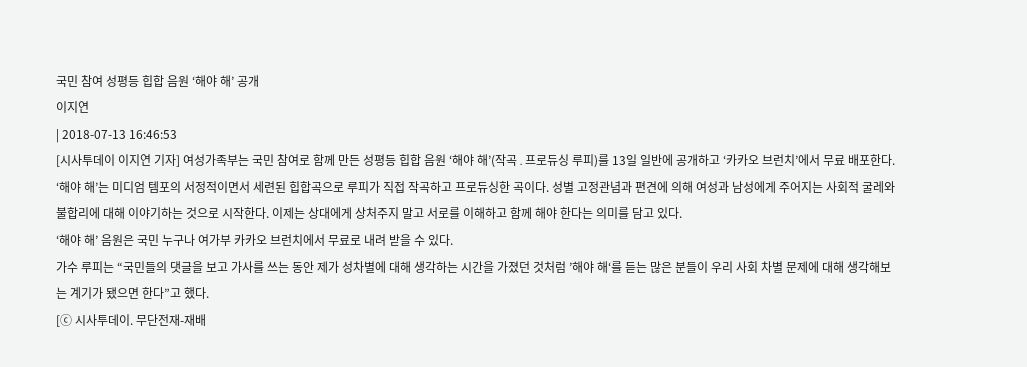국민 참여 성평등 힙합 음원 ‘해야 해’ 공개
이지연
| 2018-07-13 16:46:53
[시사투데이 이지연 기자] 여성가족부는 국민 참여로 함께 만든 성평등 힙합 음원 ‘해야 해’(작곡․프로듀싱 루피)를 13일 일반에 공개하고 ‘카카오 브런치’에서 무료 배포한다.
‘해야 해’는 미디엄 템포의 서정적이면서 세련된 힙합곡으로 루피가 직접 작곡하고 프로듀싱한 곡이다. 성별 고정관념과 편견에 의해 여성과 남성에게 주어지는 사회적 굴레와 불합리에 대해 이야기하는 것으로 시작한다. 이제는 상대에게 상처주지 말고 서로를 이해하고 함께 해야 한다는 의미를 담고 있다.
‘해야 해’ 음원은 국민 누구나 여가부 카카오 브런치에서 무료로 내려 받을 수 있다.
가수 루피는 “국민들의 댓글을 보고 가사를 쓰는 동안 제가 성차별에 대해 생각하는 시간을 가졌던 것처럼 ’해야 해‘를 듣는 많은 분들이 우리 사회 차별 문제에 대해 생각해보는 계기가 됐으면 한다”고 했다.
[ⓒ 시사투데이. 무단전재-재배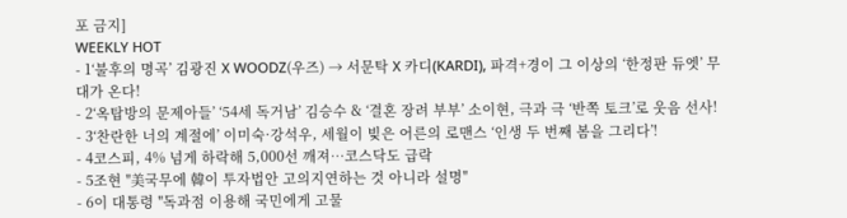포 금지]
WEEKLY HOT
- 1‘불후의 명곡’ 김광진 X WOODZ(우즈) → 서문탁 X 카디(KARDI), 파격+경이 그 이상의 ‘한정판 듀엣’ 무대가 온다!
- 2‘옥탑방의 문제아들’ ‘54세 독거남’ 김승수 & ‘결혼 장려 부부’ 소이현, 극과 극 ‘반쪽 토크’로 웃음 선사!
- 3‘찬란한 너의 계절에’ 이미숙·강석우, 세월이 빚은 어른의 로맨스 ‘인생 두 번째 봄을 그리다’!
- 4코스피, 4% 넘게 하락해 5,000선 깨져…코스닥도 급락
- 5조현 "美국무에 韓이 투자법안 고의지연하는 것 아니라 설명"
- 6이 대통령 "독과점 이용해 국민에게 고물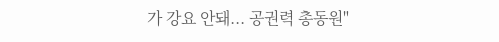가 강요 안돼... 공권력 총동원"